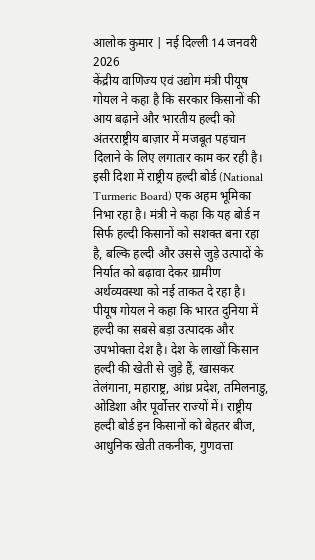आलोक कुमार | नई दिल्ली 14 जनवरी 2026
केंद्रीय वाणिज्य एवं उद्योग मंत्री पीयूष गोयल ने कहा है कि सरकार किसानों की आय बढ़ाने और भारतीय हल्दी को अंतरराष्ट्रीय बाज़ार में मजबूत पहचान दिलाने के लिए लगातार काम कर रही है। इसी दिशा में राष्ट्रीय हल्दी बोर्ड (National Turmeric Board) एक अहम भूमिका निभा रहा है। मंत्री ने कहा कि यह बोर्ड न सिर्फ हल्दी किसानों को सशक्त बना रहा है, बल्कि हल्दी और उससे जुड़े उत्पादों के निर्यात को बढ़ावा देकर ग्रामीण अर्थव्यवस्था को नई ताकत दे रहा है। पीयूष गोयल ने कहा कि भारत दुनिया में हल्दी का सबसे बड़ा उत्पादक और उपभोक्ता देश है। देश के लाखों किसान हल्दी की खेती से जुड़े हैं, खासकर तेलंगाना, महाराष्ट्र, आंध्र प्रदेश, तमिलनाडु, ओडिशा और पूर्वोत्तर राज्यों में। राष्ट्रीय हल्दी बोर्ड इन किसानों को बेहतर बीज, आधुनिक खेती तकनीक, गुणवत्ता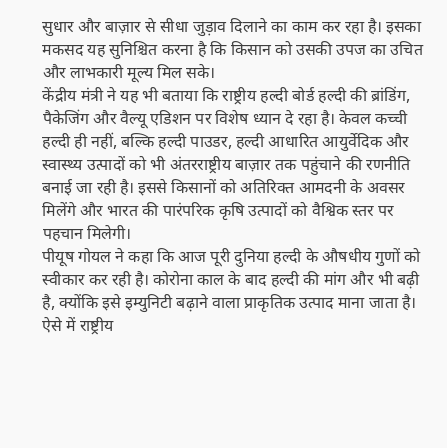सुधार और बाज़ार से सीधा जुड़ाव दिलाने का काम कर रहा है। इसका मकसद यह सुनिश्चित करना है कि किसान को उसकी उपज का उचित और लाभकारी मूल्य मिल सके।
केंद्रीय मंत्री ने यह भी बताया कि राष्ट्रीय हल्दी बोर्ड हल्दी की ब्रांडिंग, पैकेजिंग और वैल्यू एडिशन पर विशेष ध्यान दे रहा है। केवल कच्ची हल्दी ही नहीं, बल्कि हल्दी पाउडर, हल्दी आधारित आयुर्वेदिक और स्वास्थ्य उत्पादों को भी अंतरराष्ट्रीय बाज़ार तक पहुंचाने की रणनीति बनाई जा रही है। इससे किसानों को अतिरिक्त आमदनी के अवसर मिलेंगे और भारत की पारंपरिक कृषि उत्पादों को वैश्विक स्तर पर पहचान मिलेगी।
पीयूष गोयल ने कहा कि आज पूरी दुनिया हल्दी के औषधीय गुणों को स्वीकार कर रही है। कोरोना काल के बाद हल्दी की मांग और भी बढ़ी है, क्योंकि इसे इम्युनिटी बढ़ाने वाला प्राकृतिक उत्पाद माना जाता है। ऐसे में राष्ट्रीय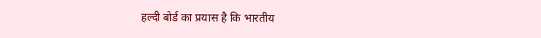हल्दी बोर्ड का प्रयास है कि भारतीय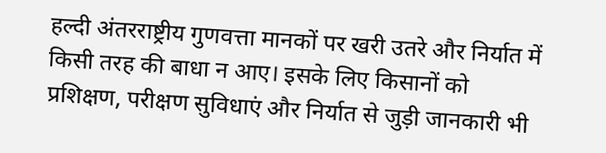हल्दी अंतरराष्ट्रीय गुणवत्ता मानकों पर खरी उतरे और निर्यात में किसी तरह की बाधा न आए। इसके लिए किसानों को प्रशिक्षण, परीक्षण सुविधाएं और निर्यात से जुड़ी जानकारी भी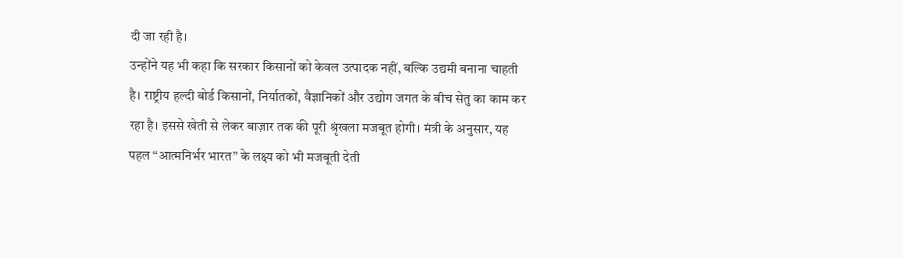दी जा रही है।
उन्होंने यह भी कहा कि सरकार किसानों को केवल उत्पादक नहीं, बल्कि उद्यमी बनाना चाहती है। राष्ट्रीय हल्दी बोर्ड किसानों, निर्यातकों, वैज्ञानिकों और उद्योग जगत के बीच सेतु का काम कर रहा है। इससे खेती से लेकर बाज़ार तक की पूरी श्रृंखला मजबूत होगी। मंत्री के अनुसार, यह पहल “आत्मनिर्भर भारत” के लक्ष्य को भी मजबूती देती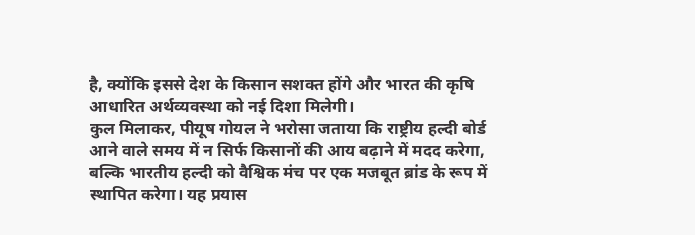है, क्योंकि इससे देश के किसान सशक्त होंगे और भारत की कृषि आधारित अर्थव्यवस्था को नई दिशा मिलेगी।
कुल मिलाकर, पीयूष गोयल ने भरोसा जताया कि राष्ट्रीय हल्दी बोर्ड आने वाले समय में न सिर्फ किसानों की आय बढ़ाने में मदद करेगा, बल्कि भारतीय हल्दी को वैश्विक मंच पर एक मजबूत ब्रांड के रूप में स्थापित करेगा। यह प्रयास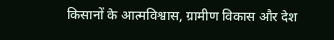किसानों के आत्मविश्वास, ग्रामीण विकास और देश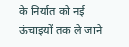के निर्यात को नई ऊंचाइयों तक ले जाने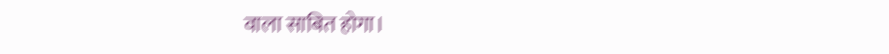वाला साबित होगा।